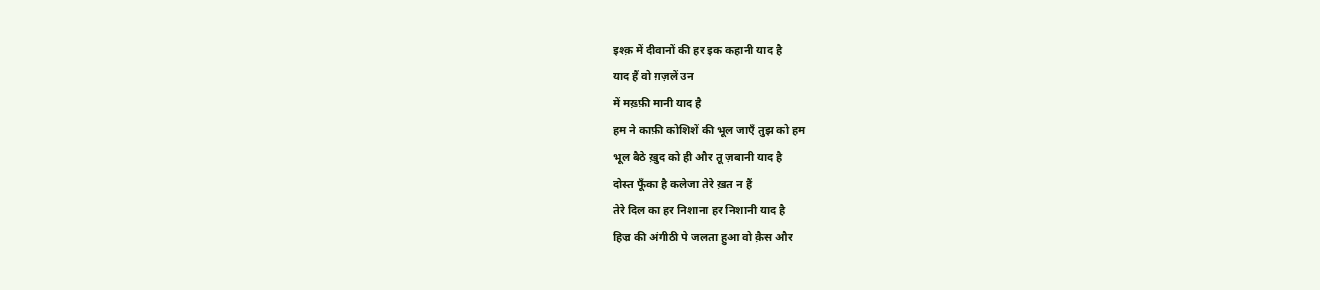इश्क़ में दीवानों की हर इक कहानी याद है
याद हैं वो ग़ज़लें उन
में मख़्फ़ी मानी याद है
हम ने काफ़ी कोशिशें की भूल जाऍं तुझ को हम
भूल बैठे ख़ुद को ही और तू ज़बानी याद है
दोस्त फूँका है कलेजा तेरे ख़त न हैं
तेरे दिल का हर निशाना हर निशानी याद है
हिज्र की अंगीठी पे जलता हुआ वो क़ैस और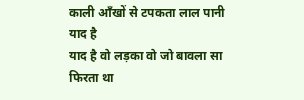काली आँखों से टपकता लाल पानी याद है
याद है वो लड़का वो जो बावला सा फिरता था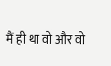मैं ही था वो और वो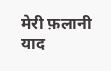मेरी फ़लानी याद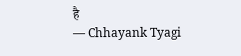है
— Chhayank Tyagi